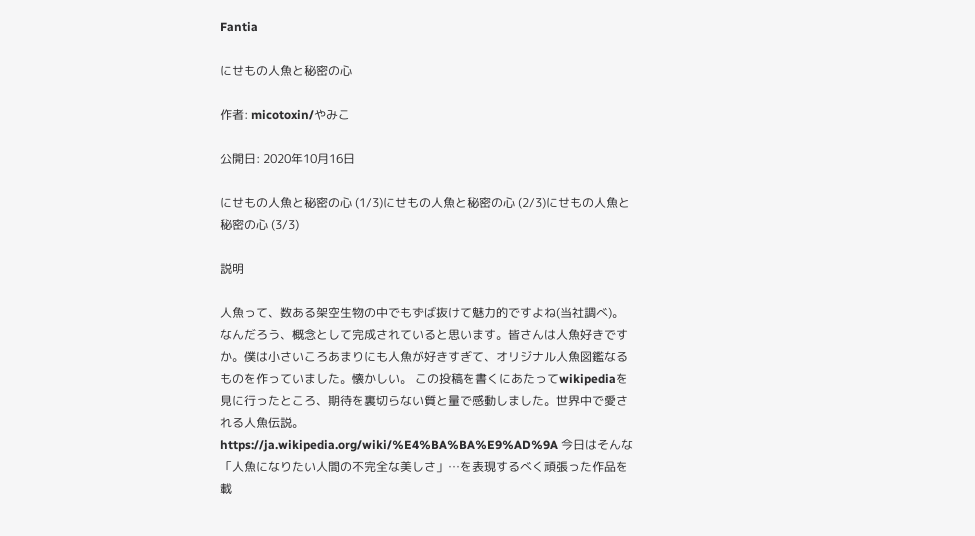Fantia

にせもの人魚と秘密の心

作者: micotoxin/やみこ

公開日: 2020年10月16日

にせもの人魚と秘密の心 (1/3)にせもの人魚と秘密の心 (2/3)にせもの人魚と秘密の心 (3/3)

説明

人魚って、数ある架空生物の中でもずば抜けて魅力的ですよね(当社調べ)。 なんだろう、概念として完成されていると思います。皆さんは人魚好きですか。僕は小さいころあまりにも人魚が好きすぎて、オリジナル人魚図鑑なるものを作っていました。懐かしい。 この投稿を書くにあたってwikipediaを見に行ったところ、期待を裏切らない質と量で感動しました。世界中で愛される人魚伝説。 https://ja.wikipedia.org/wiki/%E4%BA%BA%E9%AD%9A 今日はそんな「人魚になりたい人間の不完全な美しさ」…を表現するべく頑張った作品を載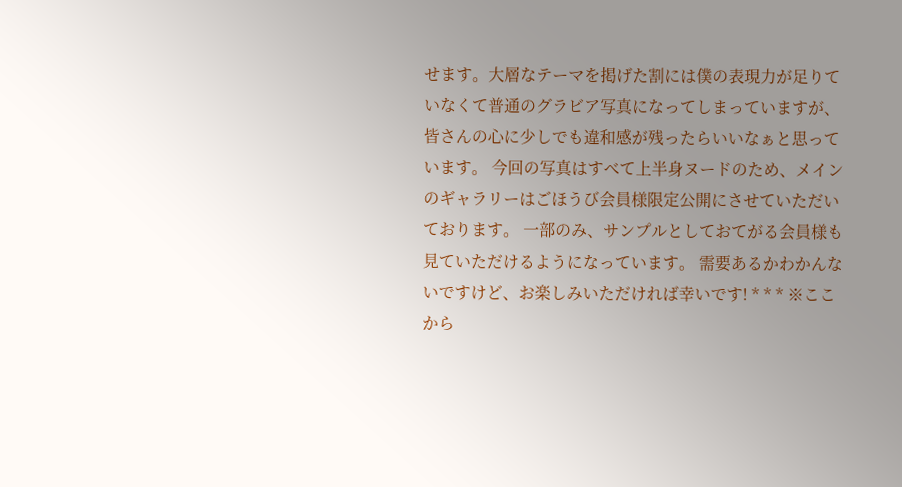せます。大層なテーマを掲げた割には僕の表現力が足りていなくて普通のグラビア写真になってしまっていますが、皆さんの心に少しでも違和感が残ったらいいなぁと思っています。 今回の写真はすべて上半身ヌードのため、メインのギャラリーはごほうび会員様限定公開にさせていただいております。 一部のみ、サンプルとしておてがる会員様も見ていただけるようになっています。 需要あるかわかんないですけど、お楽しみいただければ幸いです! * * * ※ここから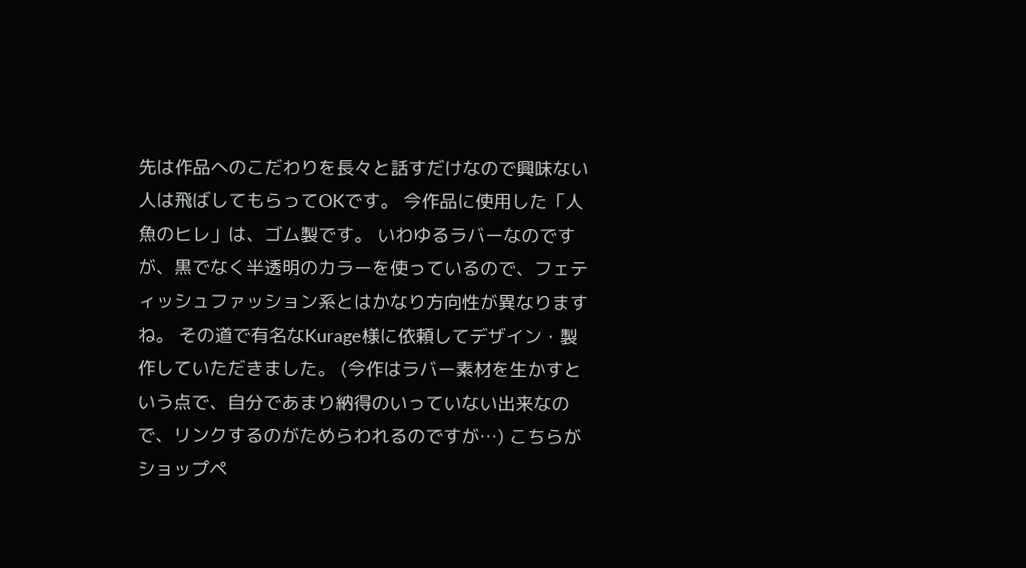先は作品へのこだわりを長々と話すだけなので興味ない人は飛ばしてもらってOKです。 今作品に使用した「人魚のヒレ」は、ゴム製です。 いわゆるラバーなのですが、黒でなく半透明のカラーを使っているので、フェティッシュファッション系とはかなり方向性が異なりますね。 その道で有名なKurage様に依頼してデザイン・製作していただきました。 (今作はラバー素材を生かすという点で、自分であまり納得のいっていない出来なので、リンクするのがためらわれるのですが…) こちらがショップペ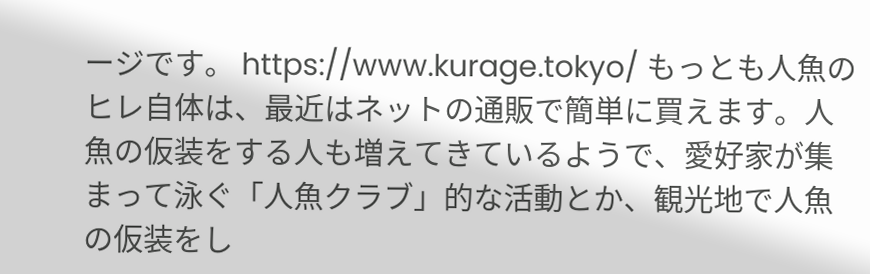ージです。 https://www.kurage.tokyo/ もっとも人魚のヒレ自体は、最近はネットの通販で簡単に買えます。人魚の仮装をする人も増えてきているようで、愛好家が集まって泳ぐ「人魚クラブ」的な活動とか、観光地で人魚の仮装をし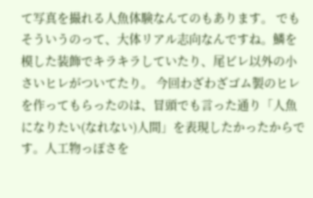て写真を撮れる人魚体験なんてのもあります。 でもそういうのって、大体リアル志向なんですね。鱗を模した装飾でキラキラしていたり、尾ビレ以外の小さいヒレがついてたり。 今回わざわざゴム製のヒレを作ってもらったのは、冒頭でも言った通り「人魚になりたい(なれない)人間」を表現したかったからです。人工物っぽさを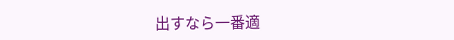出すなら一番適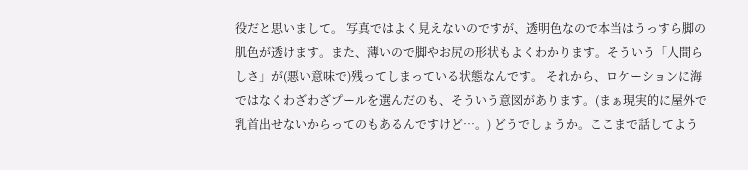役だと思いまして。 写真ではよく見えないのですが、透明色なので本当はうっすら脚の肌色が透けます。また、薄いので脚やお尻の形状もよくわかります。そういう「人間らしさ」が(悪い意味で)残ってしまっている状態なんです。 それから、ロケーションに海ではなくわざわざプールを選んだのも、そういう意図があります。(まぁ現実的に屋外で乳首出せないからってのもあるんですけど…。) どうでしょうか。ここまで話してよう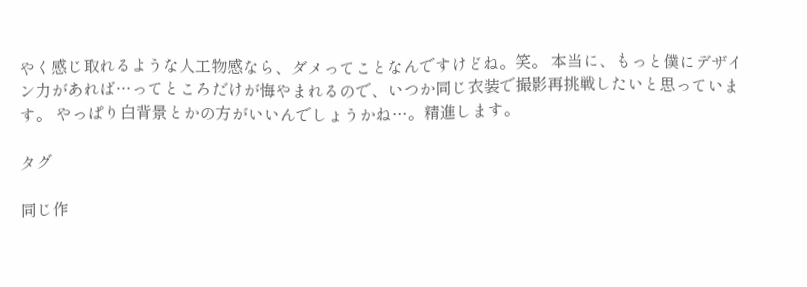やく感じ取れるような人工物感なら、ダメってことなんですけどね。笑。 本当に、もっと僕にデザイン力があれば…ってところだけが悔やまれるので、いつか同じ衣装で撮影再挑戦したいと思っています。 やっぱり白背景とかの方がいいんでしょうかね…。精進します。

タグ

同じ作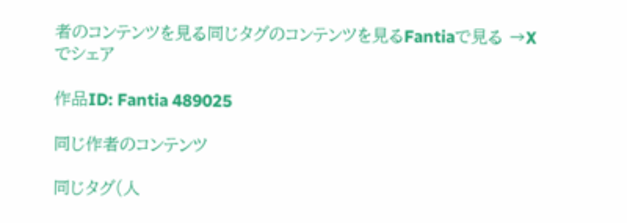者のコンテンツを見る同じタグのコンテンツを見るFantiaで見る →X でシェア

作品ID: Fantia 489025

同じ作者のコンテンツ

同じタグ(人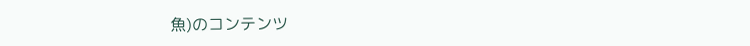魚)のコンテンツ